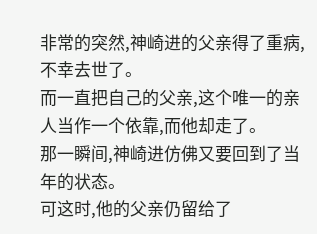非常的突然,神崎进的父亲得了重病,不幸去世了。
而一直把自己的父亲,这个唯一的亲人当作一个依靠,而他却走了。
那一瞬间,神崎进仿佛又要回到了当年的状态。
可这时,他的父亲仍留给了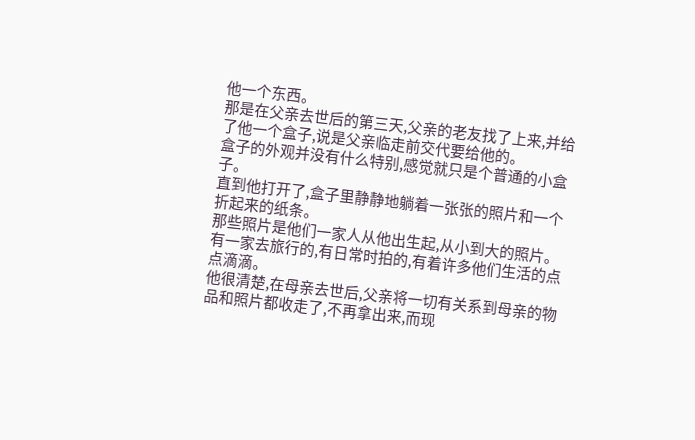他一个东西。
那是在父亲去世后的第三天,父亲的老友找了上来,并给了他一个盒子,说是父亲临走前交代要给他的。
盒子的外观并没有什么特别,感觉就只是个普通的小盒子。
直到他打开了,盒子里静静地躺着一张张的照片和一个折起来的纸条。
那些照片是他们一家人从他出生起,从小到大的照片。
有一家去旅行的,有日常时拍的,有着许多他们生活的点点滴滴。
他很清楚,在母亲去世后,父亲将一切有关系到母亲的物品和照片都收走了,不再拿出来,而现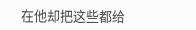在他却把这些都给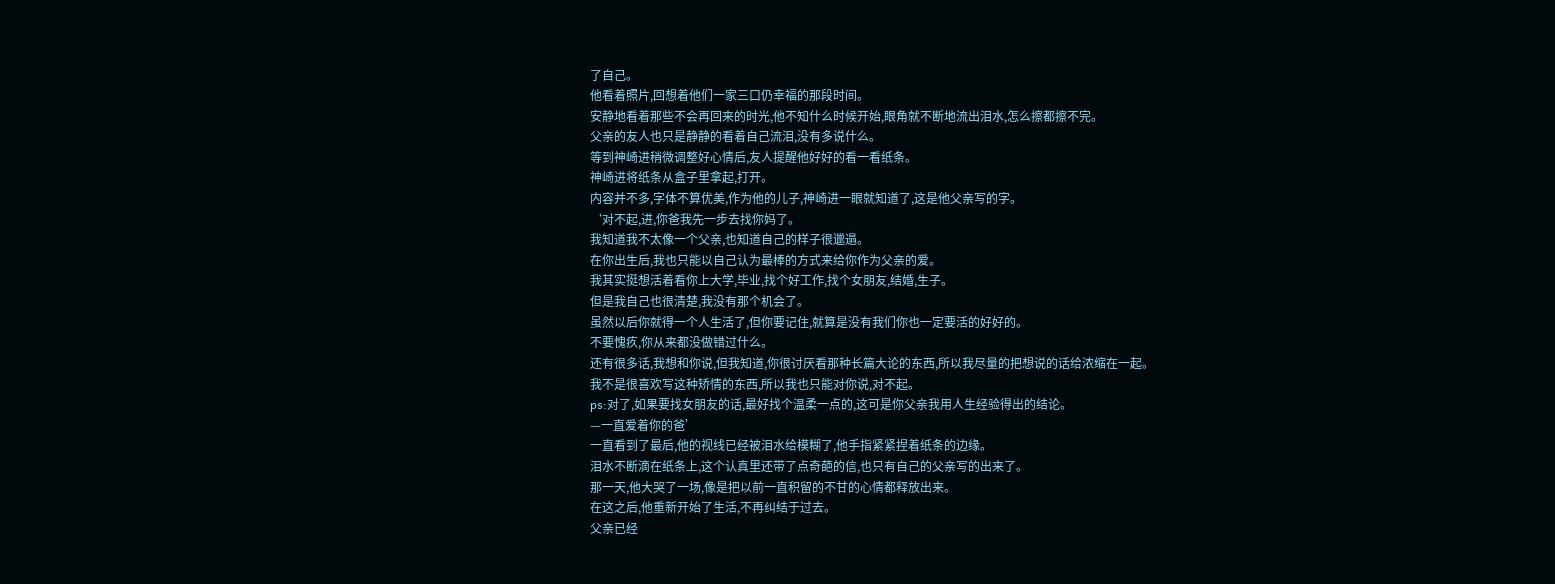了自己。
他看着照片,回想着他们一家三口仍幸福的那段时间。
安静地看着那些不会再回来的时光,他不知什么时候开始,眼角就不断地流出泪水,怎么擦都擦不完。
父亲的友人也只是静静的看着自己流泪,没有多说什么。
等到神崎进稍微调整好心情后,友人提醒他好好的看一看纸条。
神崎进将纸条从盒子里拿起,打开。
内容并不多,字体不算优美,作为他的儿子,神崎进一眼就知道了,这是他父亲写的字。
‘对不起,进,你爸我先一步去找你妈了。
我知道我不太像一个父亲,也知道自己的样子很邋遢。
在你出生后,我也只能以自己认为最棒的方式来给你作为父亲的爱。
我其实挺想活着看你上大学,毕业,找个好工作,找个女朋友,结婚,生子。
但是我自己也很清楚,我没有那个机会了。
虽然以后你就得一个人生活了,但你要记住,就算是没有我们你也一定要活的好好的。
不要愧疚,你从来都没做错过什么。
还有很多话,我想和你说,但我知道,你很讨厌看那种长篇大论的东西,所以我尽量的把想说的话给浓缩在一起。
我不是很喜欢写这种矫情的东西,所以我也只能对你说,对不起。
ps:对了,如果要找女朋友的话,最好找个温柔一点的,这可是你父亲我用人生经验得出的结论。
—一直爱着你的爸’
一直看到了最后,他的视线已经被泪水给模糊了,他手指紧紧捏着纸条的边缘。
泪水不断滴在纸条上,这个认真里还带了点奇葩的信,也只有自己的父亲写的出来了。
那一天,他大哭了一场,像是把以前一直积留的不甘的心情都释放出来。
在这之后,他重新开始了生活,不再纠结于过去。
父亲已经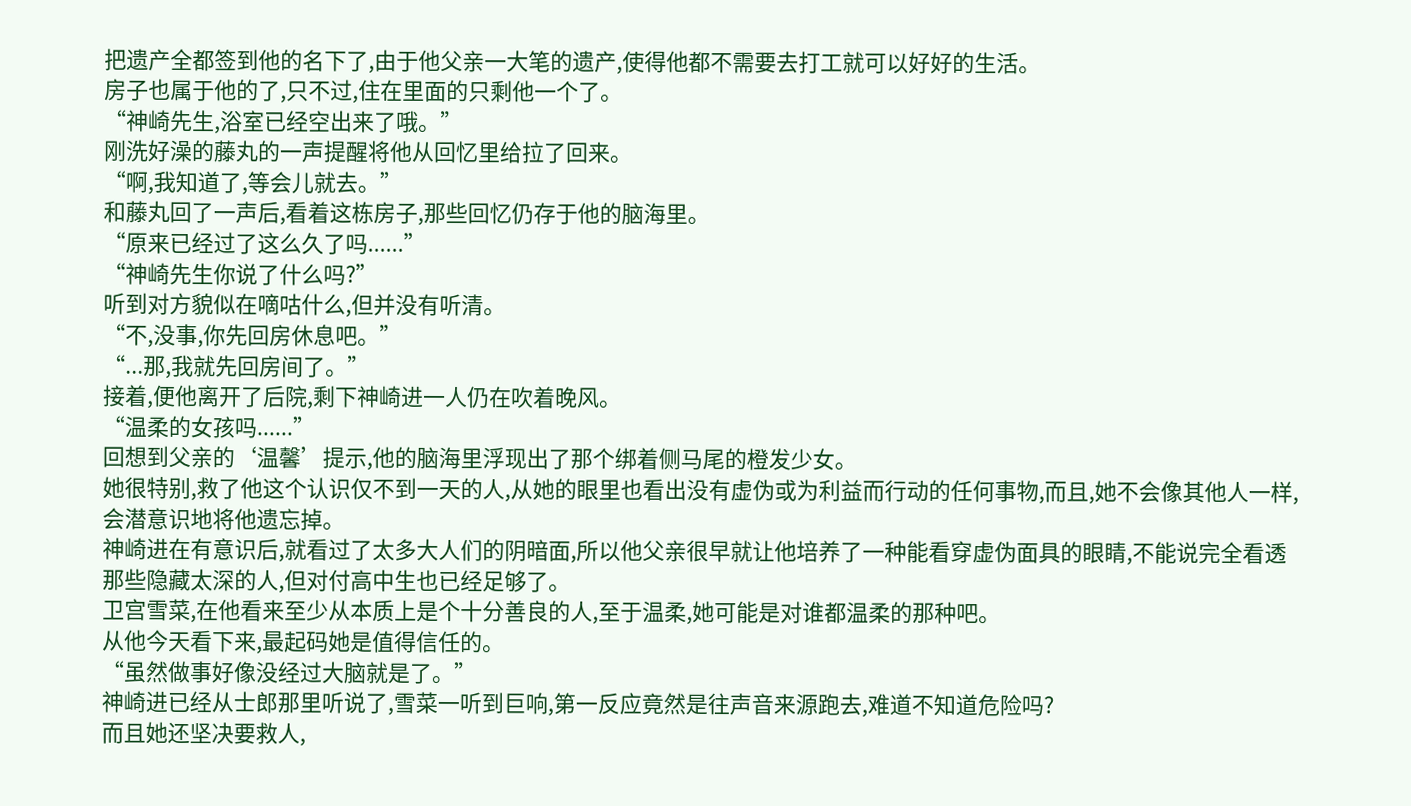把遗产全都签到他的名下了,由于他父亲一大笔的遗产,使得他都不需要去打工就可以好好的生活。
房子也属于他的了,只不过,住在里面的只剩他一个了。
“神崎先生,浴室已经空出来了哦。”
刚洗好澡的藤丸的一声提醒将他从回忆里给拉了回来。
“啊,我知道了,等会儿就去。”
和藤丸回了一声后,看着这栋房子,那些回忆仍存于他的脑海里。
“原来已经过了这么久了吗......”
“神崎先生你说了什么吗?”
听到对方貌似在嘀咕什么,但并没有听清。
“不,没事,你先回房休息吧。”
“...那,我就先回房间了。”
接着,便他离开了后院,剩下神崎进一人仍在吹着晚风。
“温柔的女孩吗......”
回想到父亲的‘温馨’提示,他的脑海里浮现出了那个绑着侧马尾的橙发少女。
她很特别,救了他这个认识仅不到一天的人,从她的眼里也看出没有虚伪或为利益而行动的任何事物,而且,她不会像其他人一样,会潜意识地将他遗忘掉。
神崎进在有意识后,就看过了太多大人们的阴暗面,所以他父亲很早就让他培养了一种能看穿虚伪面具的眼睛,不能说完全看透那些隐藏太深的人,但对付高中生也已经足够了。
卫宫雪菜,在他看来至少从本质上是个十分善良的人,至于温柔,她可能是对谁都温柔的那种吧。
从他今天看下来,最起码她是值得信任的。
“虽然做事好像没经过大脑就是了。”
神崎进已经从士郎那里听说了,雪菜一听到巨响,第一反应竟然是往声音来源跑去,难道不知道危险吗?
而且她还坚决要救人,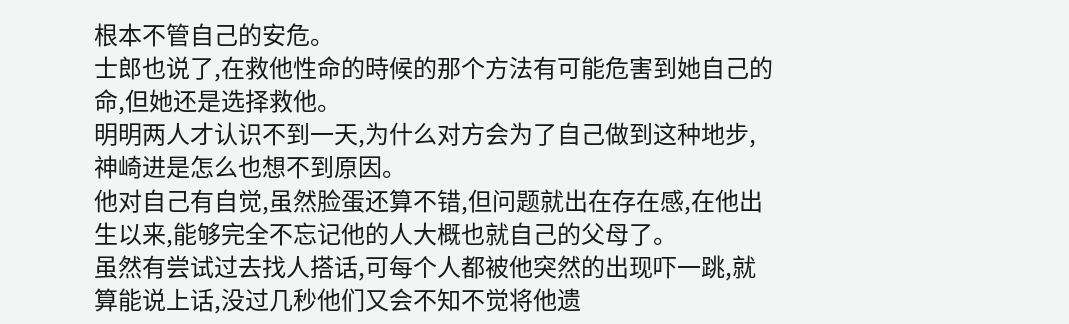根本不管自己的安危。
士郎也说了,在救他性命的時候的那个方法有可能危害到她自己的命,但她还是选择救他。
明明两人才认识不到一天,为什么对方会为了自己做到这种地步,神崎进是怎么也想不到原因。
他对自己有自觉,虽然脸蛋还算不错,但问题就出在存在感,在他出生以来,能够完全不忘记他的人大概也就自己的父母了。
虽然有尝试过去找人搭话,可每个人都被他突然的出现吓一跳,就算能说上话,没过几秒他们又会不知不觉将他遗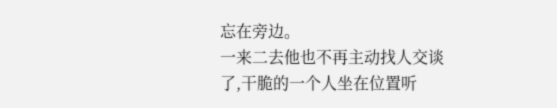忘在旁边。
一来二去他也不再主动找人交谈了,干脆的一个人坐在位置听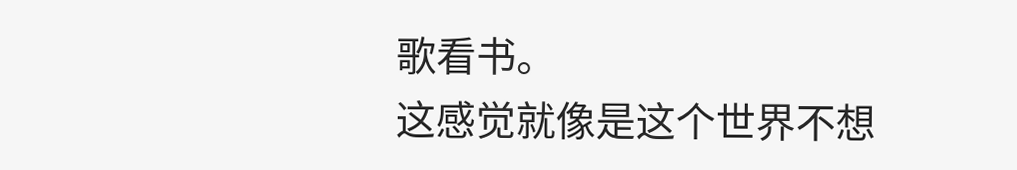歌看书。
这感觉就像是这个世界不想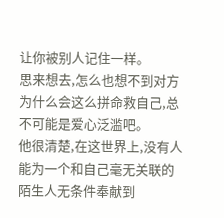让你被别人记住一样。
思来想去,怎么也想不到对方为什么会这么拼命救自己,总不可能是爱心泛滥吧。
他很清楚,在这世界上,没有人能为一个和自己毫无关联的陌生人无条件奉献到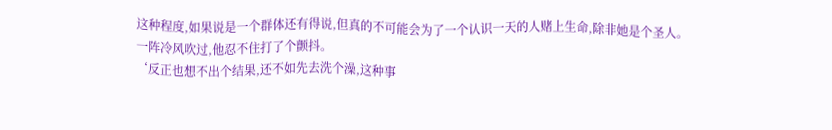这种程度,如果说是一个群体还有得说,但真的不可能会为了一个认识一天的人赌上生命,除非她是个圣人。
一阵冷风吹过,他忍不住打了个颤抖。
‘反正也想不出个结果,还不如先去洗个澡,这种事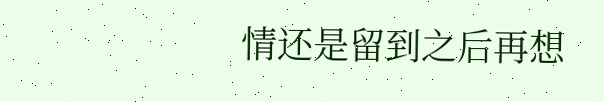情还是留到之后再想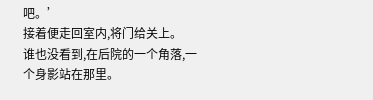吧。’
接着便走回室内,将门给关上。
谁也没看到,在后院的一个角落,一个身影站在那里。